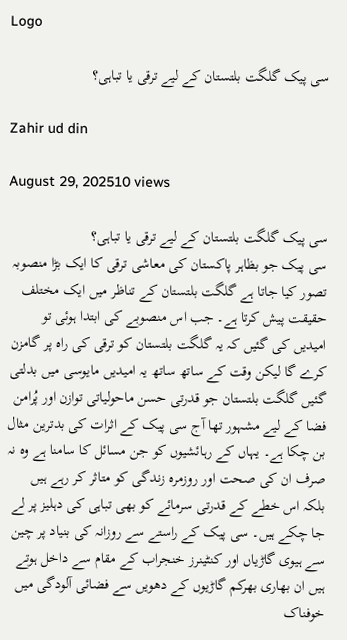Logo

سی پیک گلگت بلتستان کے لیے ترقی یا تباہی؟

Zahir ud din

August 29, 202510 views

سی پیک گلگت بلتستان کے لیے ترقی یا تباہی؟
سی پیک جو بظاہر پاکستان کی معاشی ترقی کا ایک بڑا منصوبہ تصور کیا جاتا ہے گلگت بلتستان کے تناظر میں ایک مختلف حقیقت پیش کرتا ہے۔ جب اس منصوبے کی ابتدا ہوئی تو امیدیں کی گئیں کہ یہ گلگت بلتستان کو ترقی کی راہ پر گامزن کرے گا لیکن وقت کے ساتھ ساتھ یہ امیدیں مایوسی میں بدلتی گئیں گلگت بلتستان جو قدرتی حسن ماحولیاتی توازن اور پُرامن فضا کے لیے مشہور تھا آج سی پیک کے اثرات کی بدترین مثال بن چکا ہے۔ یہاں کے رہائشیوں کو جن مسائل کا سامنا ہے وہ نہ صرف ان کی صحت اور روزمرہ زندگی کو متاثر کر رہے ہیں بلکہ اس خطے کے قدرتی سرمائے کو بھی تباہی کی دہلیز پر لے جا چکے ہیں۔ سی پیک کے راستے سے روزانہ کی بنیاد پر چین سے ہیوی گاڑیاں اور کنٹینرز خنجراب کے مقام سے داخل ہوتے ہیں ان بھاری بھرکم گاڑیوں کے دھویں سے فضائی آلودگی میں خوفناک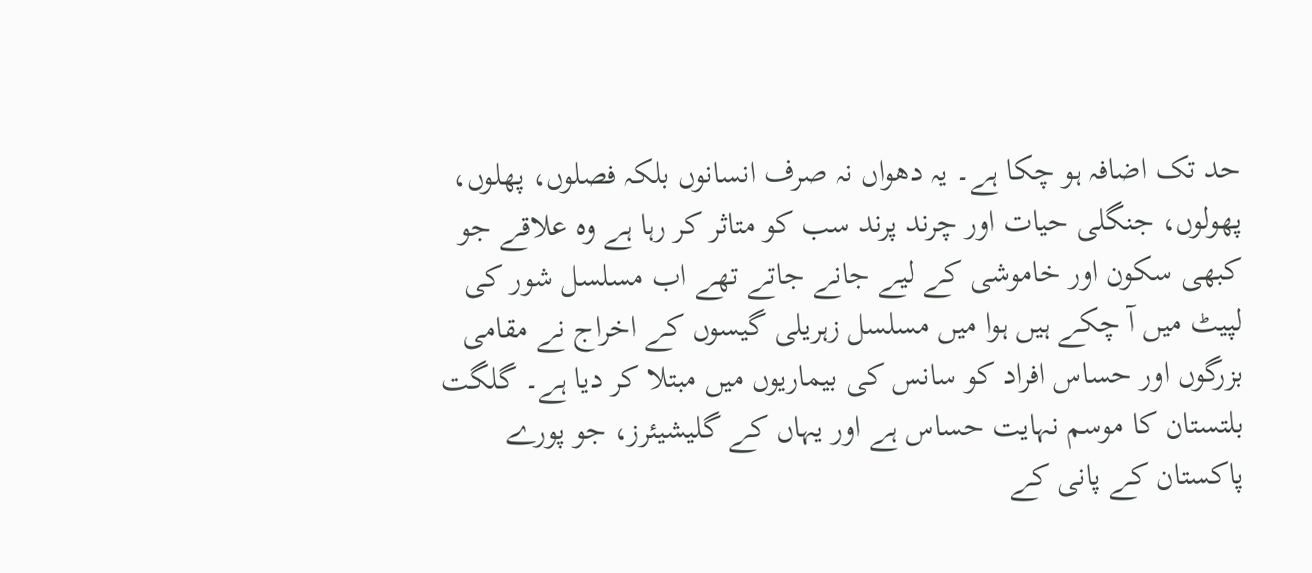حد تک اضافہ ہو چکا ہے۔ یہ دھواں نہ صرف انسانوں بلکہ فصلوں، پھلوں، پھولوں، جنگلی حیات اور چرند پرند سب کو متاثر کر رہا ہے وہ علاقے جو کبھی سکون اور خاموشی کے لیے جانے جاتے تھے اب مسلسل شور کی لپیٹ میں آ چکے ہیں ہوا میں مسلسل زہریلی گیسوں کے اخراج نے مقامی بزرگوں اور حساس افراد کو سانس کی بیماریوں میں مبتلا کر دیا ہے۔ گلگت بلتستان کا موسم نہایت حساس ہے اور یہاں کے گلیشیئرز، جو پورے پاکستان کے پانی کے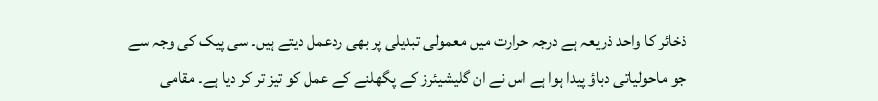ذخائر کا واحد ذریعہ ہے درجہ حرارت میں معمولی تبدیلی پر بھی ردعمل دیتے ہیں۔ سی پیک کی وجہ سے جو ماحولیاتی دباؤ پیدا ہوا ہے اس نے ان گلیشیئرز کے پگھلنے کے عمل کو تیز تر کر دیا ہے۔ مقامی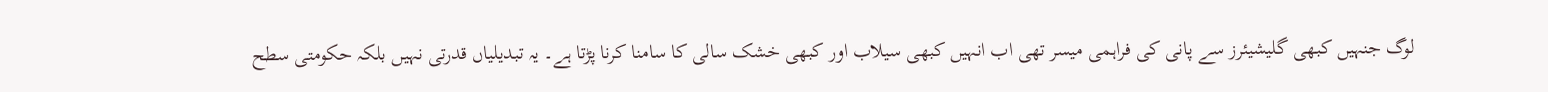لوگ جنہیں کبھی گلیشیئرز سے پانی کی فراہمی میسر تھی اب انہیں کبھی سیلاب اور کبھی خشک سالی کا سامنا کرنا پڑتا ہے۔ یہ تبدیلیاں قدرتی نہیں بلکہ حکومتی سطح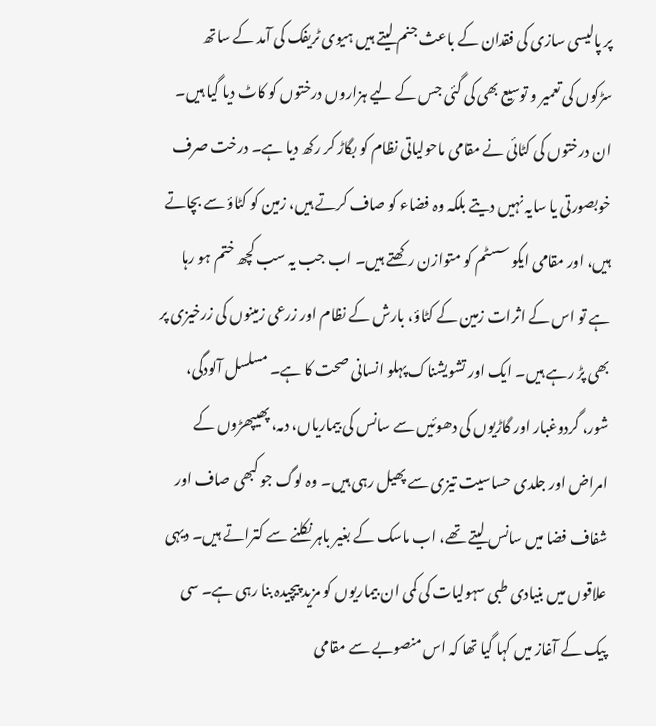پر پالیسی سازی کی فقدان کے باعث جنم لیتے ہیں ہیوی ٹریفک کی آمد کے ساتھ سڑکوں کی تعمیر و توسیع بھی کی گئی جس کے لیے ہزاروں درختوں کو کاٹ دیا گیا ہیں۔ ان درختوں کی کٹائی نے مقامی ماحولیاتی نظام کو بگاڑ کر رکھ دیا ہے۔ درخت صرف خوبصورتی یا سایہ نہیں دیتے بلکہ وہ فضاء کو صاف کرتے ہیں، زمین کو کٹاؤ سے بچاتے ہیں، اور مقامی ایکو سسٹم کو متوازن رکھتے ہیں۔ اب جب یہ سب کچھ ختم ہو رہا ہے تو اس کے اثرات زمین کے کٹاؤ، بارش کے نظام اور زرعی زمینوں کی زرخیزی پر بھی پڑ رہے ہیں۔ ایک اور تشویشناک پہلو انسانی صحت کا ہے۔ مسلسل آلودگی، شور، گردوغبار اور گاڑیوں کی دھوئیں سے سانس کی بیماریاں، دمہ، پھیپھڑوں کے امراض اور جلدی حساسیت تیزی سے پھیل رہی ہیں۔ وہ لوگ جو کبھی صاف اور شفاف فضا میں سانس لیتے تھے، اب ماسک کے بغیر باہر نکلنے سے کتراتے ہیں۔ دیہی علاقوں میں بنیادی طبی سہولیات کی کمی ان بیماریوں کو مزید پیچیدہ بنا رہی ہے۔ سی پیک کے آغاز میں کہا گیا تھا کہ اس منصوبے سے مقامی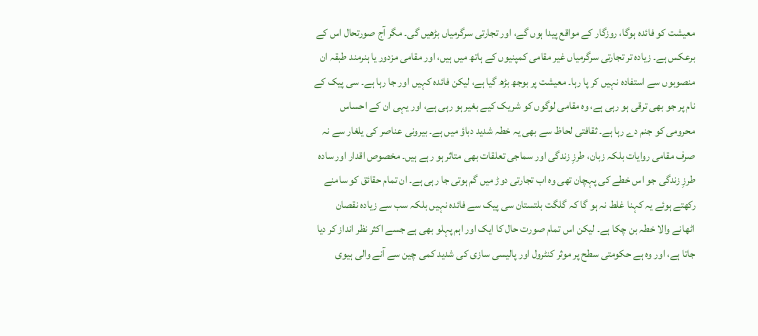معیشت کو فائدہ ہوگا، روزگار کے مواقع پیدا ہوں گے، اور تجارتی سرگرمیاں بڑھیں گی۔ مگر آج صورتحال اس کے برعکس ہے۔ زیادہ تر تجارتی سرگرمیاں غیر مقامی کمپنیوں کے ہاتھ میں ہیں، اور مقامی مزدور یا ہنرمند طبقہ ان منصوبوں سے استفادہ نہیں کر پا رہا۔ معیشت پر بوجھ بڑھ گیا ہے، لیکن فائدہ کہیں اور جا رہا ہے۔ سی پیک کے نام پر جو بھی ترقی ہو رہی ہے، وہ مقامی لوگوں کو شریک کیے بغیر ہو رہی ہے، اور یہی ان کے احساس محرومی کو جنم دے رہا ہے۔ ثقافتی لحاظ سے بھی یہ خطہ شدید دباؤ میں ہے۔ بیرونی عناصر کی یلغار سے نہ صرف مقامی روایات بلکہ زبان، طرزِ زندگی اور سماجی تعلقات بھی متاثر ہو رہے ہیں۔ مخصوص اقدار اور سادہ طرزِ زندگی جو اس خطے کی پہچان تھی وہ اب تجارتی دوڑ میں گم ہوتی جا رہی ہے۔ ان تمام حقائق کو سامنے رکھتے ہوئے یہ کہنا غلط نہ ہو گا کہ گلگت بلتستان سی پیک سے فائدہ نہیں بلکہ سب سے زیادہ نقصان اٹھانے والا خطہ بن چکا ہے۔ لیکن اس تمام صورت حال کا ایک اور اہم پہلو بھی ہے جسے اکثر نظر انداز کر دیا جاتا ہے، اور وہ ہے حکومتی سطح پر موثر کنٹرول اور پالیسی سازی کی شدید کمی چین سے آنے والی ہیوی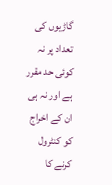گاڑیوں کی تعداد پر نہ کوئی حد مقرر ہے اور نہ ہی ان کے اخراج کو کنٹرول کرنے کا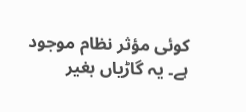کوئی مؤثر نظام موجود ہے۔ یہ گاڑیاں بغیر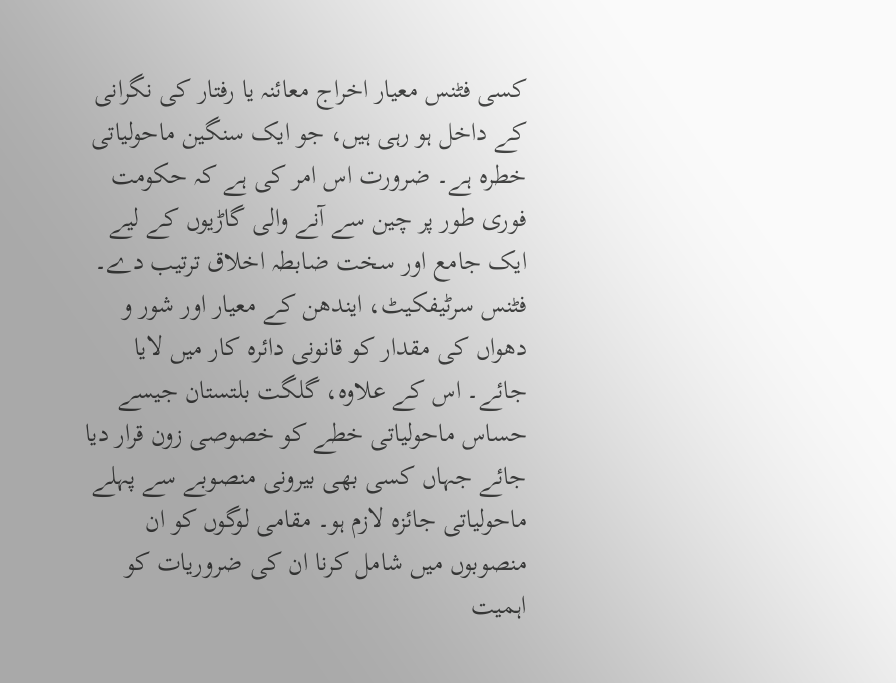کسی فٹنس معیار اخراج معائنہ یا رفتار کی نگرانی کے داخل ہو رہی ہیں، جو ایک سنگین ماحولیاتی خطرہ ہے۔ ضرورت اس امر کی ہے کہ حکومت فوری طور پر چین سے آنے والی گاڑیوں کے لیے ایک جامع اور سخت ضابطہ اخلاق ترتیب دے۔ فٹنس سرٹیفکیٹ، ایندھن کے معیار اور شور و دھواں کی مقدار کو قانونی دائرہ کار میں لایا جائے۔ اس کے علاوہ، گلگت بلتستان جیسے حساس ماحولیاتی خطے کو خصوصی زون قرار دیا جائے جہاں کسی بھی بیرونی منصوبے سے پہلے ماحولیاتی جائزہ لازم ہو۔ مقامی لوگوں کو ان منصوبوں میں شامل کرنا ان کی ضروریات کو اہمیت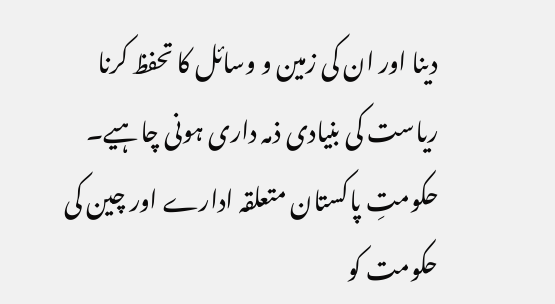دینا اور ان کی زمین و وسائل کا تحفظ کرنا ریاست کی بنیادی ذمہ داری ہونی چاہیے۔ حکومتِ پاکستان متعلقہ ادارے اور چین کی حکومت کو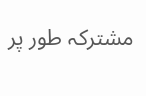مشترکہ طور پر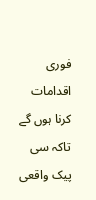فوری اقدامات کرنا ہوں گے تاکہ سی پیک واقعی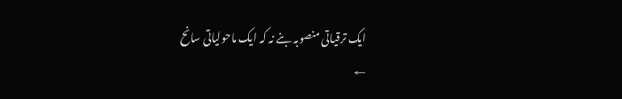ایک ترقیاتی منصوبہ بنے نہ کہ ایک ماحولیاتی سانح
←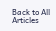Back to All Articles